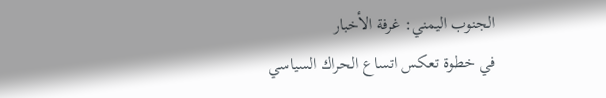الجنوب اليمني: غرفة الأخبار
في خطوة تعكس اتساع الحراك السياسي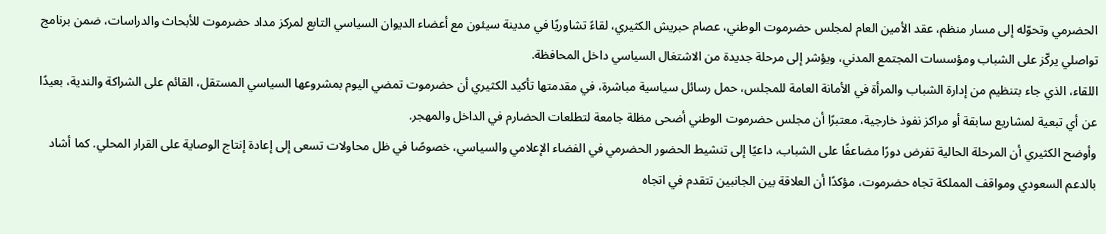الحضرمي وتحوّله إلى مسار منظم، عقد الأمين العام لمجلس حضرموت الوطني، عصام حبريش الكثيري، لقاءً تشاوريًا في مدينة سيئون مع أعضاء الديوان السياسي التابع لمركز مداد حضرموت للأبحاث والدراسات، ضمن برنامج تواصلي يركّز على الشباب ومؤسسات المجتمع المدني، ويؤشر إلى مرحلة جديدة من الاشتغال السياسي داخل المحافظة.
اللقاء، الذي جاء بتنظيم من إدارة الشباب والمرأة في الأمانة العامة للمجلس، حمل رسائل سياسية مباشرة، في مقدمتها تأكيد الكثيري أن حضرموت تمضي اليوم بمشروعها السياسي المستقل، القائم على الشراكة والندية، بعيدًا عن أي تبعية لمشاريع سابقة أو مراكز نفوذ خارجية، معتبرًا أن مجلس حضرموت الوطني أضحى مظلة جامعة لتطلعات الحضارم في الداخل والمهجر.
وأوضح الكثيري أن المرحلة الحالية تفرض دورًا مضاعفًا على الشباب، داعيًا إلى تنشيط الحضور الحضرمي في الفضاء الإعلامي والسياسي، خصوصًا في ظل محاولات تسعى إلى إعادة إنتاج الوصاية على القرار المحلي. كما أشاد بالدعم السعودي ومواقف المملكة تجاه حضرموت، مؤكدًا أن العلاقة بين الجانبين تتقدم في اتجاه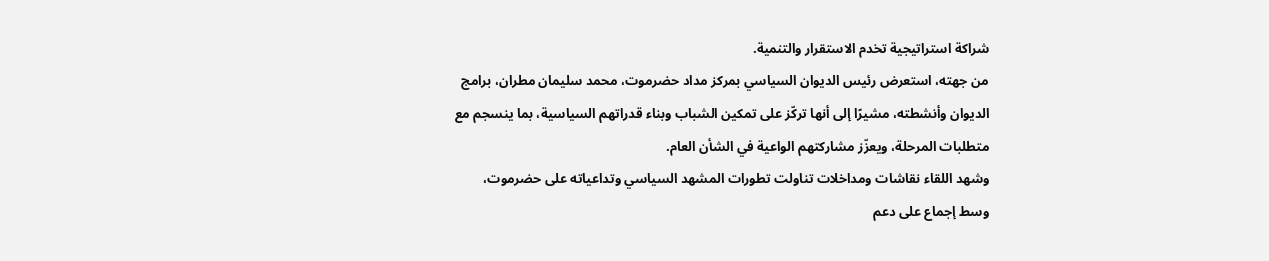شراكة استراتيجية تخدم الاستقرار والتنمية.
من جهته، استعرض رئيس الديوان السياسي بمركز مداد حضرموت، محمد سليمان مطران، برامج الديوان وأنشطته، مشيرًا إلى أنها تركّز على تمكين الشباب وبناء قدراتهم السياسية، بما ينسجم مع متطلبات المرحلة، ويعزّز مشاركتهم الواعية في الشأن العام.
وشهد اللقاء نقاشات ومداخلات تناولت تطورات المشهد السياسي وتداعياته على حضرموت، وسط إجماع على دعم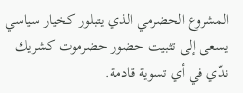المشروع الحضرمي الذي يتبلور كخيار سياسي يسعى إلى تثبيت حضور حضرموت كشريك ندّي في أي تسوية قادمة.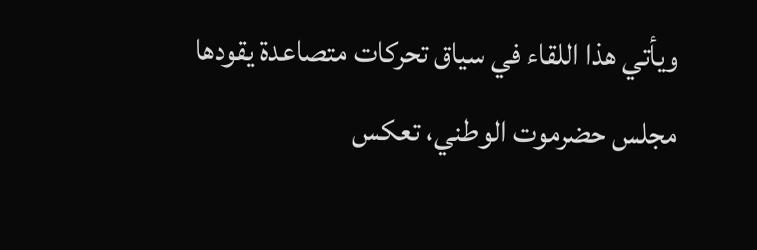ويأتي هذا اللقاء في سياق تحركات متصاعدة يقودها مجلس حضرموت الوطني، تعكس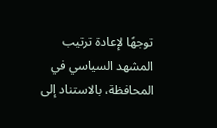توجهًا لإعادة ترتيب المشهد السياسي في المحافظة، بالاستناد إلى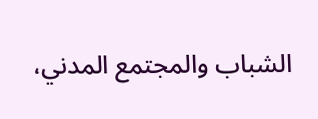الشباب والمجتمع المدني،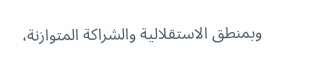وبمنطق الاستقلالية والشراكة المتوازنة،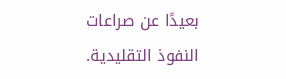بعيدًا عن صراعات النفوذ التقليدية.